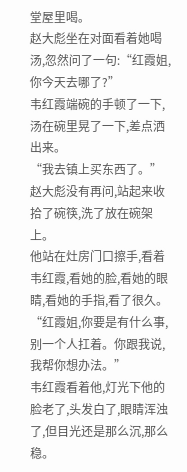堂屋里喝。
赵大彪坐在对面看着她喝汤,忽然问了一句:“红霞姐,你今天去哪了?”
韦红霞端碗的手顿了一下,汤在碗里晃了一下,差点洒出来。
“我去镇上买东西了。”
赵大彪没有再问,站起来收拾了碗筷,洗了放在碗架上。
他站在灶房门口擦手,看着韦红霞,看她的脸,看她的眼睛,看她的手指,看了很久。
“红霞姐,你要是有什么事,别一个人扛着。你跟我说,我帮你想办法。”
韦红霞看着他,灯光下他的脸老了,头发白了,眼睛浑浊了,但目光还是那么沉,那么稳。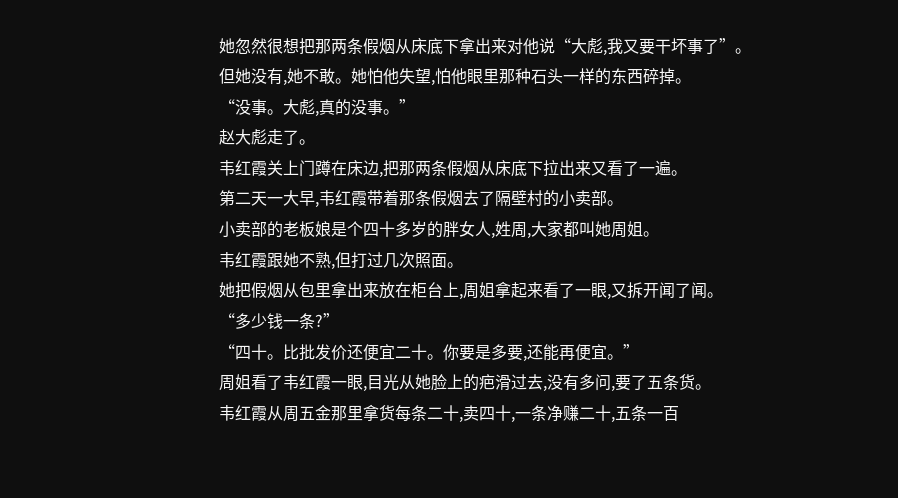她忽然很想把那两条假烟从床底下拿出来对他说“大彪,我又要干坏事了”。
但她没有,她不敢。她怕他失望,怕他眼里那种石头一样的东西碎掉。
“没事。大彪,真的没事。”
赵大彪走了。
韦红霞关上门蹲在床边,把那两条假烟从床底下拉出来又看了一遍。
第二天一大早,韦红霞带着那条假烟去了隔壁村的小卖部。
小卖部的老板娘是个四十多岁的胖女人,姓周,大家都叫她周姐。
韦红霞跟她不熟,但打过几次照面。
她把假烟从包里拿出来放在柜台上,周姐拿起来看了一眼,又拆开闻了闻。
“多少钱一条?”
“四十。比批发价还便宜二十。你要是多要,还能再便宜。”
周姐看了韦红霞一眼,目光从她脸上的疤滑过去,没有多问,要了五条货。
韦红霞从周五金那里拿货每条二十,卖四十,一条净赚二十,五条一百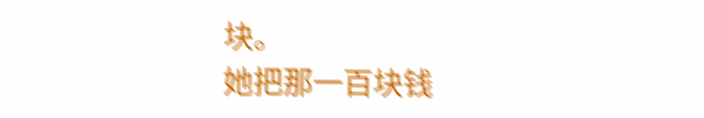块。
她把那一百块钱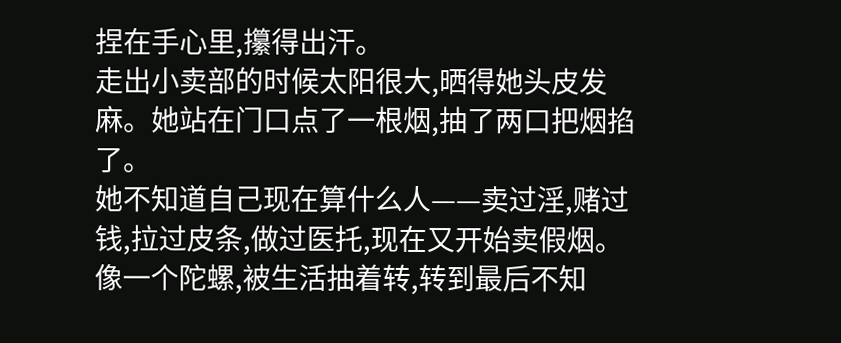捏在手心里,攥得出汗。
走出小卖部的时候太阳很大,晒得她头皮发麻。她站在门口点了一根烟,抽了两口把烟掐了。
她不知道自己现在算什么人——卖过淫,赌过钱,拉过皮条,做过医托,现在又开始卖假烟。
像一个陀螺,被生活抽着转,转到最后不知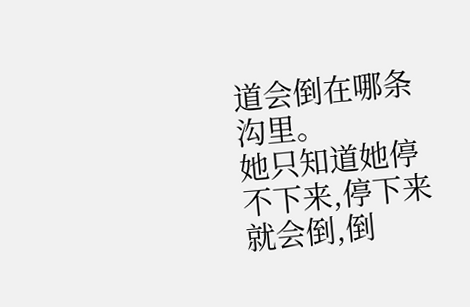道会倒在哪条沟里。
她只知道她停不下来,停下来就会倒,倒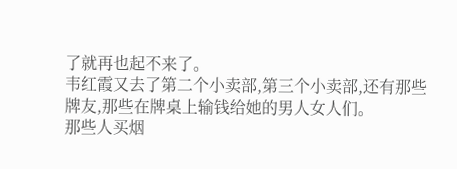了就再也起不来了。
韦红霞又去了第二个小卖部,第三个小卖部,还有那些牌友,那些在牌桌上输钱给她的男人女人们。
那些人买烟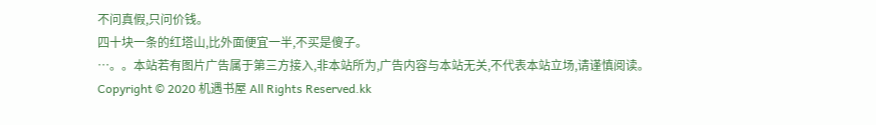不问真假,只问价钱。
四十块一条的红塔山,比外面便宜一半,不买是傻子。
…。。本站若有图片广告属于第三方接入,非本站所为,广告内容与本站无关,不代表本站立场,请谨慎阅读。
Copyright © 2020 机遇书屋 All Rights Reserved.kk